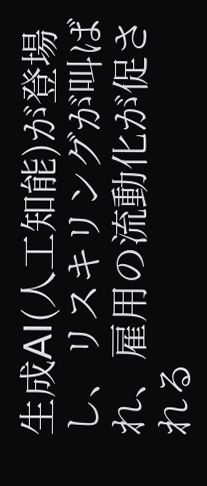生成AI(人工知能)が登場し、リスキリングが叫ばれ、雇用の流動化が促される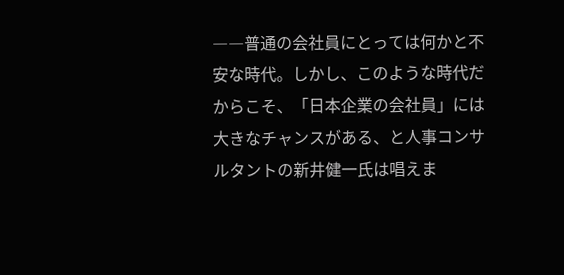――普通の会社員にとっては何かと不安な時代。しかし、このような時代だからこそ、「日本企業の会社員」には大きなチャンスがある、と人事コンサルタントの新井健一氏は唱えま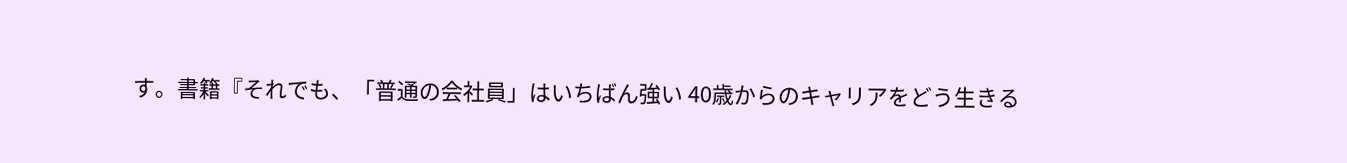す。書籍『それでも、「普通の会社員」はいちばん強い 40歳からのキャリアをどう生きる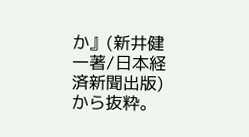か』(新井健一著/日本経済新聞出版)から抜粋。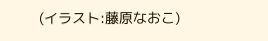(イラスト:藤原なおこ)